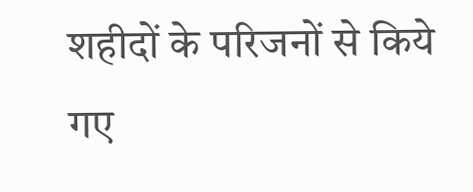शहीदों के परिजनों से किये गए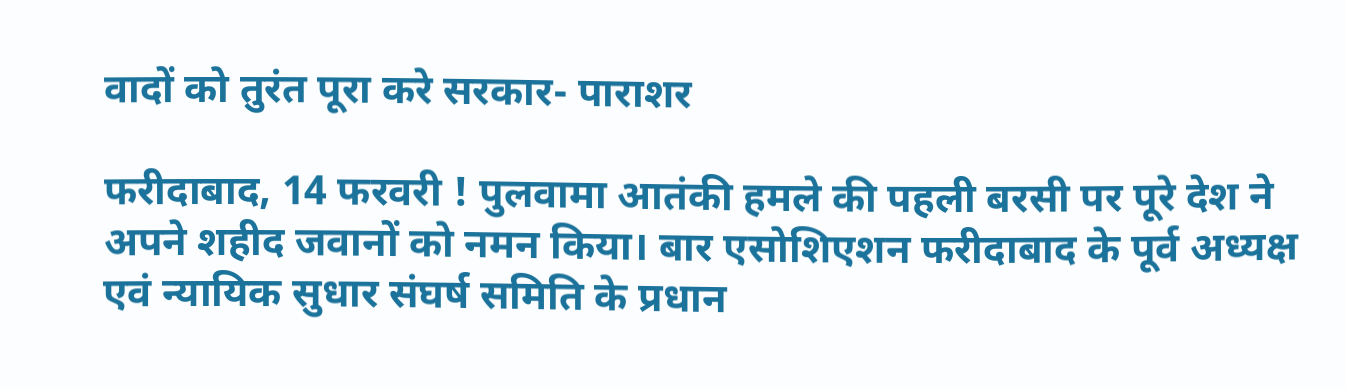वादों को तुरंत पूरा करे सरकार- पाराशर

फरीदाबाद, 14 फरवरी ! पुलवामा आतंकी हमले की पहली बरसी पर पूरे देश ने अपने शहीद जवानों को नमन किया। बार एसोशिएशन फरीदाबाद के पूर्व अध्यक्ष एवं न्यायिक सुधार संघर्ष समिति के प्रधान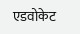एडवोकेट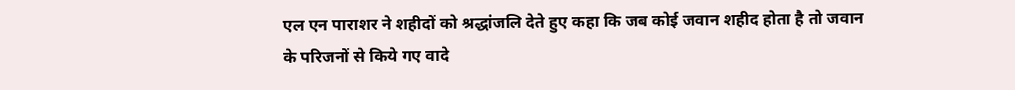एल एन पाराशर ने शहीदों को श्रद्धांजलि देते हुए कहा कि जब कोई जवान शहीद होता है तो जवान के परिजनों से किये गए वादे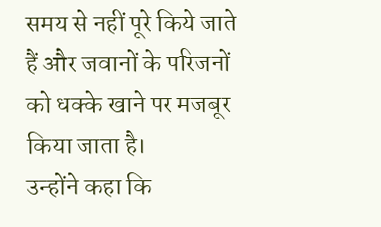समय से नहीं पूरे किये जाते हैं और जवानों के परिजनों को धक्के खाने पर मजबूर किया जाता है।
उन्होंने कहा कि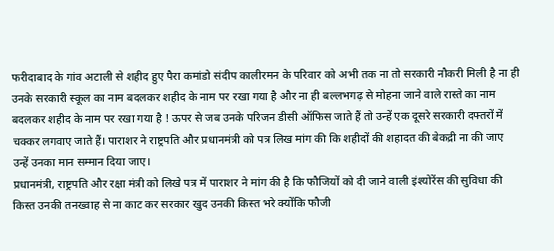फरीदाबाद के गांव अटाली से शहीद हुए पैरा कमांडो संदीप कालीरमन के परिवार को अभी तक ना तो सरकारी नौकरी मिली है ना ही उनके सरकारी स्कूल का नाम बदलकर शहीद के नाम पर रखा गया है और ना ही बल्लभगढ़ से मोहना जाने वाले रास्ते का नाम बदलकर शहीद के नाम पर रखा गया है ! ऊपर से जब उनके परिजन डीसी ऑफिस जाते हैं तो उन्हें एक दूसरे सरकारी दफ्तरों में चक्कर लगवाए जाते हैं। पाराशर ने राष्ट्रपति और प्रधानमंत्री को पत्र लिख मांग की कि शहीदों की शहादत की बेकद्री ना की जाए उन्हें उनका मान सम्मान दिया जाए।
प्रधानमंत्री, राष्ट्रपति और रक्षा मंत्री को लिखे पत्र में पाराशर ने मांग की है कि फौजियों को दी जाने वाली इंश्योरेंस की सुविधा की किस्त उनकी तनख्वाह से ना काट कर सरकार खुद उनकी किस्त भरे क्योंकि फौजी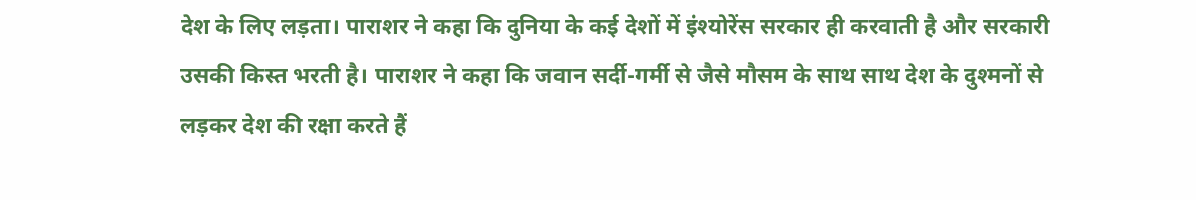देश के लिए लड़ता। पाराशर ने कहा कि दुनिया के कई देशों में इंश्योरेंस सरकार ही करवाती है और सरकारी उसकी किस्त भरती है। पाराशर ने कहा कि जवान सर्दी-गर्मी से जैसे मौसम के साथ साथ देश के दुश्मनों से लड़कर देश की रक्षा करते हैं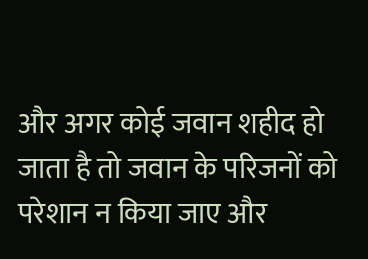और अगर कोई जवान शहीद हो जाता है तो जवान के परिजनों को परेशान न किया जाए और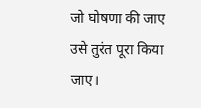जो घोषणा की जाए उसे तुरंत पूरा किया जाए।